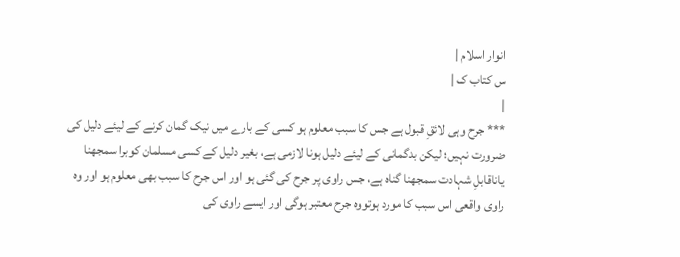انوار اسلام |
س کتاب ک |
|
*** جرح وہی لائقِ قبول ہے جس کا سبب معلوم ہو کسی کے بارے میں نیک گمان کرنے کے لیئے دلیل کی ضرورت نہیں؛ لیکن بدگمانی کے لیئے دلیل ہونا لازمی ہے، بغیر دلیل کے کسی مسلمان کوبرا سمجھنا یاناقابلِ شہادت سمجھنا گناہ ہے، جس راوی پر جرح کی گئی ہو اور اس جرح کا سبب بھی معلوم ہو اور وہ راوی واقعی اس سبب کا مورد ہوتووہ جرح معتبر ہوگی اور ایسے راوی کی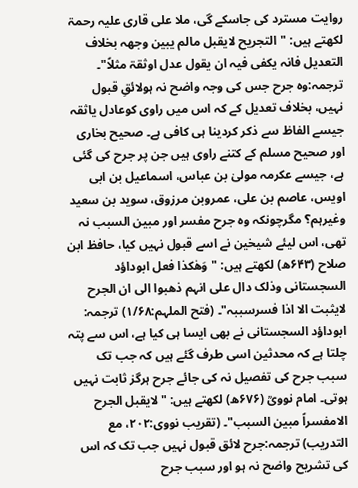روایت مسترد کی جاسکے گی، ملا علی قاری علیہ رحمۃ لکھتے ہیں: "التجریح لایقبل مالم یبین وجھہ بخلاف التعدیل فانہ یکفی فیہ ان یقول عدل اوثقۃ مثلاً"۔ ترجمہ:وہ جرح جس کی وجہ واضح نہ ہولائقِ قبول نہیں، بخلاف تعدیل کے کہ اس میں راوی کوعادل یاثقہ جیسے الفاظ سے ذکر کردینا ہی کافی ہے۔ صحیح بخاری اور صحیح مسلم کے کتنے راوی ہیں جن پر جرح کی گئی ہے، جیسے عکرمہ مولیٰ بن عباس، اسماعیل بن ابی اویس، عاصم بن علی، عمروبن مرزوق، سوید بن سعید وغیرہم؟ مگرچونکہ وہ جرح مفسر اور مبین السبب نہ تھی، اس لیئے شیخین نے اسے قبول نہیں کیا، حافظ ابن صلاح (۶۴۳ھ) لکھتے ہیں: "وَھٰکذا فعل ابوداؤد السجستانی وذلک دال علی انہم ذھبوا الی ان الجرح لایثبت الا اذا فسرسببہ"۔ (فتح الملہم:۱/۶۸) ترجمہ: ابوداؤد السجستانی نے بھی ایسا ہی کیا ہے، اس سے پتہ چلتا ہے کہ محدثین اسی طرف گئے ہیں کہ جب تک سبب جرح کی تفصیل نہ کی جائے جرح ہرگز ثابت نہیں ہوتی۔ امام نوویؒ (۶۷۶ھ) لکھتے ہیں: "لایقبل الجرح الامفسراً مبین السبب"۔ (تقریب نووی:۲۰۲، مع التدریب) ترجمہ:جرح لائق قبول نہیں جب تک کہ اس کی تشریح واضح نہ ہو اور سبب جرح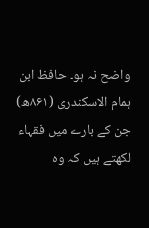واضح نہ ہو۔ حافظ ابن ہمام الاسکندری (۸۶۱ھ) جن کے بارے میں فقہاء لکھتے ہیں کہ وہ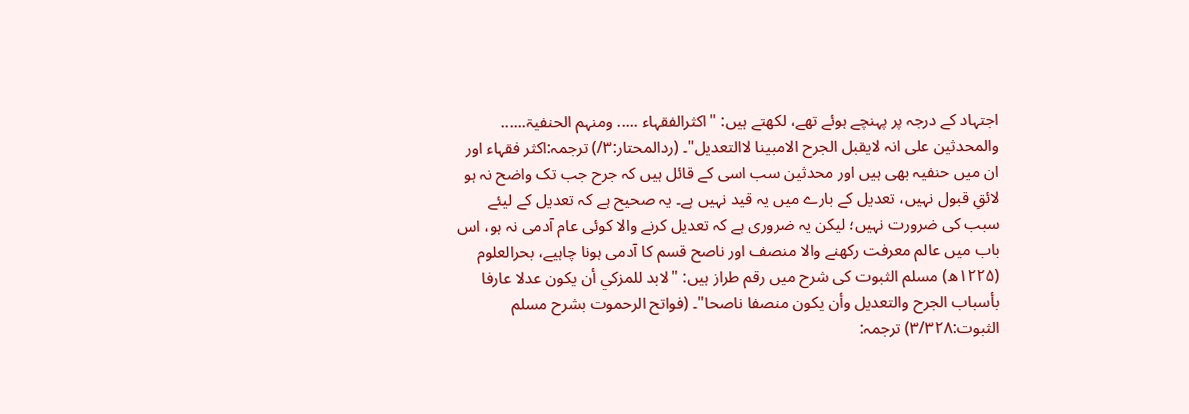اجتہاد کے درجہ پر پہنچے ہوئے تھے، لکھتے ہیں: "اکثرالفقہاء ..... ومنہم الحنفیۃ...... والمحدثین علی انہ لایقبل الجرح الامبینا لاالتعدیل"۔ (ردالمحتار:۳/) ترجمہ:اکثر فقہاء اور ان میں حنفیہ بھی ہیں اور محدثین سب اسی کے قائل ہیں کہ جرح جب تک واضح نہ ہو لائقِ قبول نہیں، تعدیل کے بارے میں یہ قید نہیں ہے۔ یہ صحیح ہے کہ تعدیل کے لیئے سبب کی ضرورت نہیں؛ لیکن یہ ضروری ہے کہ تعدیل کرنے والا کوئی عام آدمی نہ ہو، اس باب میں عالم معرفت رکھنے والا منصف اور ناصح قسم کا آدمی ہونا چاہیے، بحرالعلوم (۱۲۲۵ھ) مسلم الثبوت کی شرح میں رقم طراز ہیں: "لابد للمزكي أن يكون عدلا عارفا بأسباب الجرح والتعديل وأن يكون منصفا ناصحا"۔ (فواتح الرحموت بشرح مسلم الثبوت:۳/۳۲۸) ترجمہ: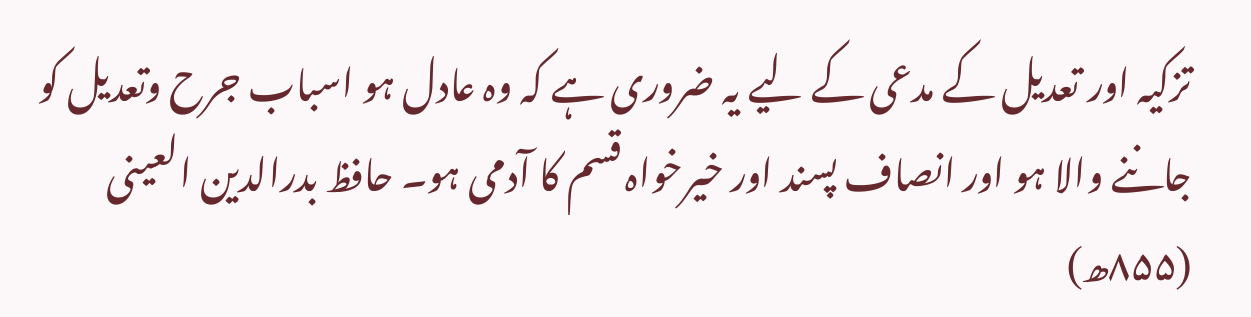تزکیہ اور تعدیل کے مدعی کے لیے یہ ضروری ہے کہ وہ عادل ہو اسباب جرح وتعدیل کو جاننے والا ہو اور انصاف پسند اور خیرخواہ قسم کا آدمی ہو۔ حافظ بدرالدین العینی (۸۵۵ھ)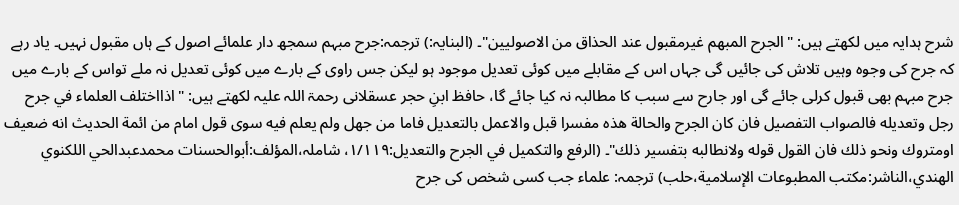شرح ہدایہ میں لکھتے ہیں: "الجرح المبھم غیرمقبول عند الحذاق من الاصولیین"۔ (البنایہ:) ترجمہ:جرح مبہم سمجھ دار علمائے اصول کے ہاں مقبول نہیں۔ یاد رہے کہ جرح کی وجوہ وہیں تلاش کی جائیں گی جہاں اس کے مقابلے میں کوئی تعدیل موجود ہو لیکن جس راوی کے بارے میں کوئی تعدیل نہ ملے تواس کے بارے میں جرح مبہم بھی قبول کرلی جائے گی اور جارح سے سبب کا مطالبہ نہ کیا جائے گا، حافظ ابنِ حجر عسقلانی رحمۃ اللہ علیہ لکھتے ہیں: "اذااختلف العلماء في جرح رجل وتعديله فالصواب التفصيل فان كان الجرح والحالة هذه مفسرا قبل والاعمل بالتعديل فاما من جهل ولم يعلم فيه سوى قول امام من ائمة الحديث انه ضعيف اومتروك ونحو ذلك فان القول قوله ولانطالبه بتفسير ذلك"۔ (الرفع والتكميل في الجرح والتعديل:۱/۱۱۹، شاملہ،المؤلف:أبوالحسنات محمدعبدالحي اللكنوي الهندي،الناشر:مكتب المطبوعات الإسلامية،حلب) ترجمہ: علماء جب کسی شخص کی جرح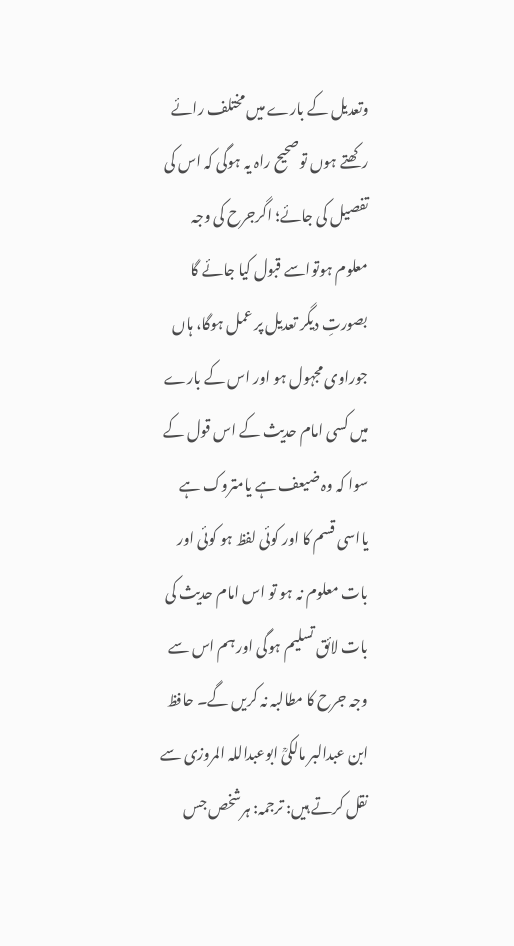وتعدیل کے بارے میں مختلف رائے رکھتے ہوں توصحیح راہ یہ ہوگی کہ اس کی تفصیل کی جائے؛ اگرجرح کی وجہ معلوم ہوتواسے قبول کیا جائے گا بصورتِ دیگر تعدیل پر عمل ہوگا، ہاں جوراوی مجہول ہو اور اس کے بارے میں کسی امام حدیث کے اس قول کے سوا کہ وہ ضیعف ہے یامتروک ہے یااسی قسم کا اور کوئی لفظ ہو کوئی اور بات معلوم نہ ہو تو اس امام حدیث کی بات لائق تسلیم ہوگی اور ہم اس سے وجہ جرح کا مطالبہ نہ کریں گے۔ حافظ ابن عبدالبر مالکیؒ ابوعبداللہ المروزی سے نقل کرتے ہیں: ترجمہ: ہرشخص جس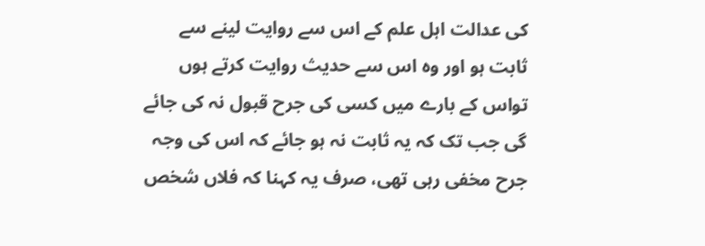کی عدالت اہل علم کے اس سے روایت لینے سے ثابت ہو اور وہ اس سے حدیث روایت کرتے ہوں تواس کے بارے میں کسی کی جرح قبول نہ کی جائے گی جب تک کہ یہ ثابت نہ ہو جائے کہ اس کی وجہ جرح مخفی رہی تھی، صرف یہ کہنا کہ فلاں شخص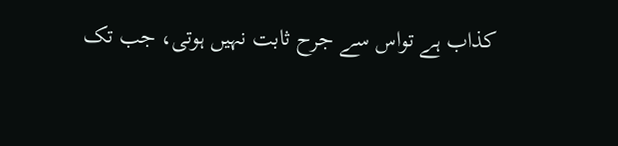کذاب ہے تواس سے جرح ثابت نہیں ہوتی، جب تک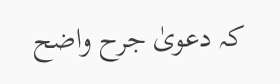کہ دعویٰ جرح واضح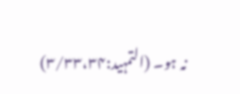نہ ہو۔ (التمہید:۳/۳۳،۳۴)